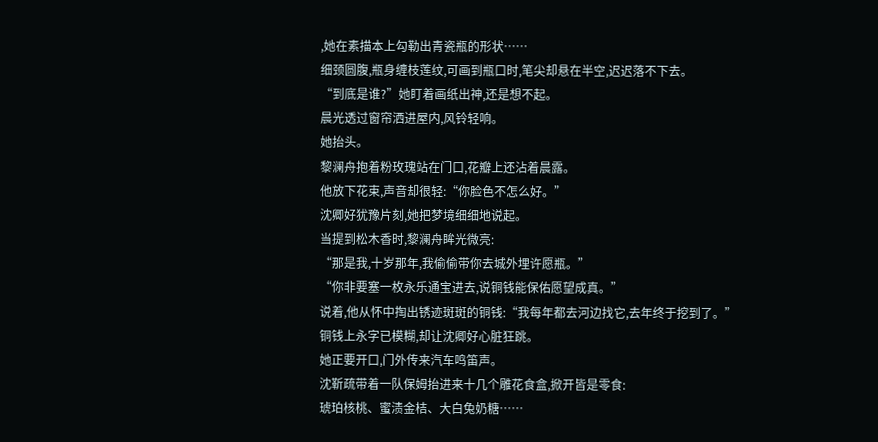,她在素描本上勾勒出青瓷瓶的形状……
细颈圆腹,瓶身缠枝莲纹,可画到瓶口时,笔尖却悬在半空,迟迟落不下去。
“到底是谁?”她盯着画纸出神,还是想不起。
晨光透过窗帘洒进屋内,风铃轻响。
她抬头。
黎澜舟抱着粉玫瑰站在门口,花瓣上还沾着晨露。
他放下花束,声音却很轻:“你脸色不怎么好。”
沈卿好犹豫片刻,她把梦境细细地说起。
当提到松木香时,黎澜舟眸光微亮:
“那是我,十岁那年,我偷偷带你去城外埋许愿瓶。”
“你非要塞一枚永乐通宝进去,说铜钱能保佑愿望成真。”
说着,他从怀中掏出锈迹斑斑的铜钱:“我每年都去河边找它,去年终于挖到了。”
铜钱上永字已模糊,却让沈卿好心脏狂跳。
她正要开口,门外传来汽车鸣笛声。
沈靳疏带着一队保姆抬进来十几个雕花食盒,掀开皆是零食:
琥珀核桃、蜜渍金桔、大白兔奶糖……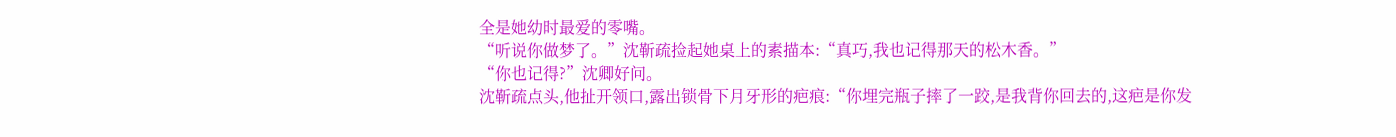全是她幼时最爱的零嘴。
“听说你做梦了。”沈靳疏捡起她桌上的素描本:“真巧,我也记得那天的松木香。”
“你也记得?”沈卿好问。
沈靳疏点头,他扯开领口,露出锁骨下月牙形的疤痕:“你埋完瓶子摔了一跤,是我背你回去的,这疤是你发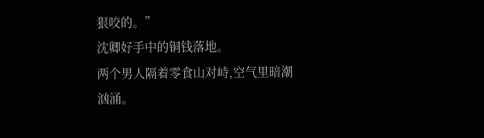狠咬的。”
沈卿好手中的铜钱落地。
两个男人隔着零食山对峙,空气里暗潮汹涌。